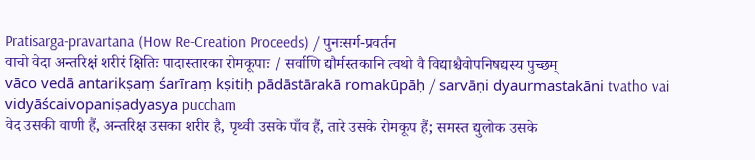Pratisarga-pravartana (How Re-Creation Proceeds) / पुनःसर्ग-प्रवर्तन
वाचो वेदा अन्तरिक्षं शरीरं क्षितिः पादास्तारका रोमकूपाः / सर्वाणि द्यौर्मस्तकानि त्वथो वै विद्याश्चैवोपनिषद्यस्य पुच्छम्
vāco vedā antarikṣaṃ śarīraṃ kṣitiḥ pādāstārakā romakūpāḥ / sarvāṇi dyaurmastakāni tvatho vai vidyāścaivopaniṣadyasya puccham
वेद उसकी वाणी हैं, अन्तरिक्ष उसका शरीर है, पृथ्वी उसके पाँव हैं, तारे उसके रोमकूप हैं; समस्त द्युलोक उसके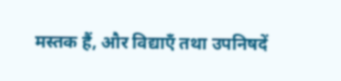मस्तक हैं, और विद्याएँ तथा उपनिषदें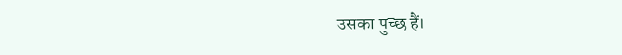उसका पुच्छ हैं।